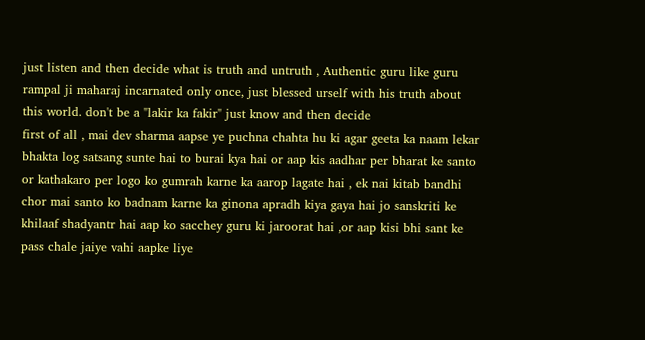just listen and then decide what is truth and untruth , Authentic guru like guru rampal ji maharaj incarnated only once, just blessed urself with his truth about this world. don't be a "lakir ka fakir" just know and then decide
first of all , mai dev sharma aapse ye puchna chahta hu ki agar geeta ka naam lekar bhakta log satsang sunte hai to burai kya hai or aap kis aadhar per bharat ke santo or kathakaro per logo ko gumrah karne ka aarop lagate hai , ek nai kitab bandhi chor mai santo ko badnam karne ka ginona apradh kiya gaya hai jo sanskriti ke khilaaf shadyantr hai aap ko sacchey guru ki jaroorat hai ,or aap kisi bhi sant ke pass chale jaiye vahi aapke liye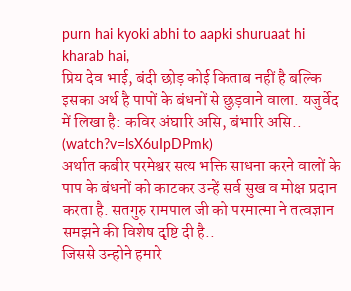purn hai kyoki abhi to aapki shuruaat hi kharab hai,
प्रिय देव भाई, बंदी छोड़ कोई किताब नहीं है बल्कि इसका अर्थ है पापों के बंधनों से छुड़वाने वाला. यजुर्वेद में लिखा है: कविर अंघारि असि, बंभारि असि.. (watch?v=lsX6uIpDPmk)
अर्थात कबीर परमेश्वर सत्य भक्ति साधना करने वालों के पाप के बंधनों को काटकर उन्हें सर्व सुख व मोक्ष प्रदान करता है. सतगुरु रामपाल जी को परमात्मा ने तत्वज्ञान समझने की विशेष दृष्टि दी है..
जिससे उन्होने हमारे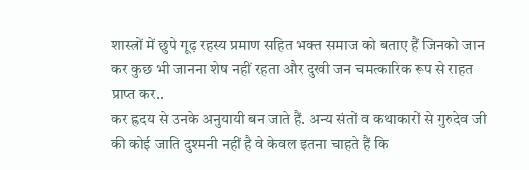शास्त्रों में छुपे गूढ़ रहस्य प्रमाण सहित भक्त समाज को बताए हैं जिनको जान कर कुछ भी जानना शेष नहीं रहता और दुखी जन चमत्कारिक रूप से राहत प्राप्त कर..
कर ह्रदय से उनके अनुयायी बन जाते हैं. अन्य संतों व कथाकारों से गुरुदेव जी की कोई जाति दुश्मनी नहीं है वे केवल इतना चाहते हैं कि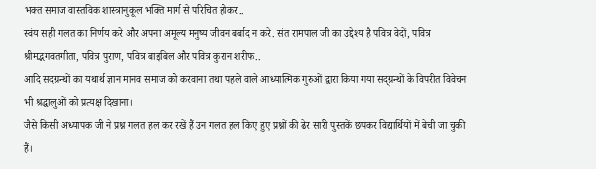भक्त समाज वास्तविक शास्त्रानुकूल भक्ति मार्ग से परिचित होकर..
स्वंय सही गलत का निर्णय करे और अपना अमूल्य मनुष्य जीवन बर्बाद न करे. संत रामपाल जी का उद्देश्य है पवित्र वेदों, पवित्र श्रीमद्भगवतगीता, पवित्र पुराण, पवित्र बाइबिल और पवित्र कुरान शरीफ..
आदि सदग्रन्थों का यथार्थ ज्ञान मानव समाज को करवाना तथा पहले वाले आध्यात्मिक गुरुओं द्वारा किया गया सद्ग्रन्थों के विपरीत विवेचन भी श्रद्धालुओं को प्रत्यक्ष दिखाना।
जैसे किसी अध्यापक जी ने प्रश्न गलत हल कर रखें हैं उन गलत हल किए हुए प्रश्नों की ढेर सारी पुस्तकें छपकर विद्यार्थियों में बेची जा चुकी हैं।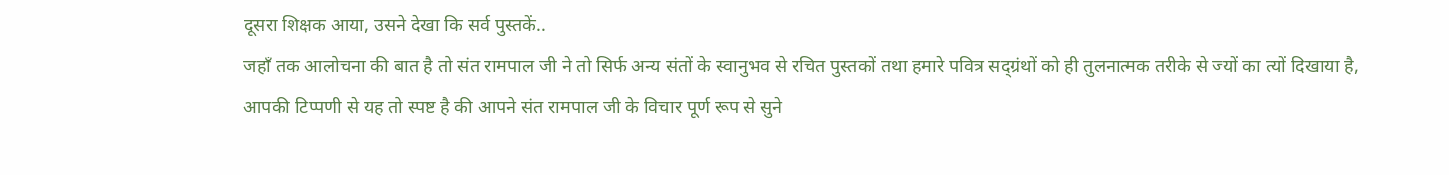दूसरा शिक्षक आया, उसने देखा कि सर्व पुस्तकें..
जहाँ तक आलोचना की बात है तो संत रामपाल जी ने तो सिर्फ अन्य संतों के स्वानुभव से रचित पुस्तकों तथा हमारे पवित्र सद्ग्रंथों को ही तुलनात्मक तरीके से ज्यों का त्यों दिखाया है,
आपकी टिप्पणी से यह तो स्पष्ट है की आपने संत रामपाल जी के विचार पूर्ण रूप से सुने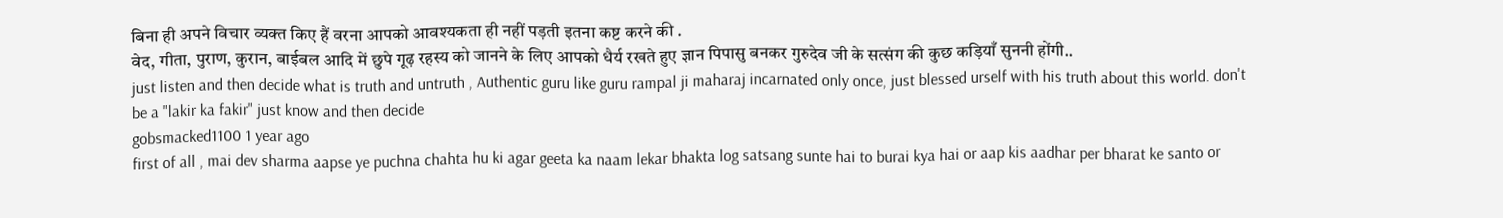बिना ही अपने विचार व्यक्त किए हैं वरना आपको आवश्यकता ही नहीं पड़ती इतना कष्ट करने की .
वेद, गीता, पुराण, कुरान, बाईबल आदि में छुपे गूढ़ रहस्य को जानने के लिए आपको धैर्य रखते हुए ज्ञान पिपासु बनकर गुरुदेव जी के सत्संग की कुछ कड़ियाँ सुननी होंगी..
just listen and then decide what is truth and untruth , Authentic guru like guru rampal ji maharaj incarnated only once, just blessed urself with his truth about this world. don't be a "lakir ka fakir" just know and then decide
gobsmacked1100 1 year ago
first of all , mai dev sharma aapse ye puchna chahta hu ki agar geeta ka naam lekar bhakta log satsang sunte hai to burai kya hai or aap kis aadhar per bharat ke santo or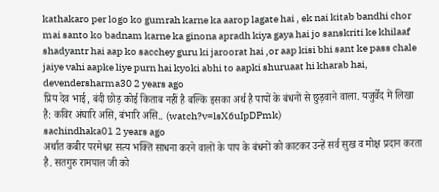kathakaro per logo ko gumrah karne ka aarop lagate hai , ek nai kitab bandhi chor mai santo ko badnam karne ka ginona apradh kiya gaya hai jo sanskriti ke khilaaf shadyantr hai aap ko sacchey guru ki jaroorat hai ,or aap kisi bhi sant ke pass chale jaiye vahi aapke liye purn hai kyoki abhi to aapki shuruaat hi kharab hai,
devendersharma30 2 years ago
प्रिय देव भाई, बंदी छोड़ कोई किताब नहीं है बल्कि इसका अर्थ है पापों के बंधनों से छुड़वाने वाला. यजुर्वेद में लिखा है: कविर अंघारि असि, बंभारि असि.. (watch?v=lsX6uIpDPmk)
sachindhaka01 2 years ago
अर्थात कबीर परमेश्वर सत्य भक्ति साधना करने वालों के पाप के बंधनों को काटकर उन्हें सर्व सुख व मोक्ष प्रदान करता है. सतगुरु रामपाल जी को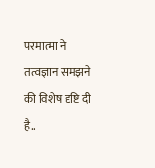परमात्मा ने तत्वज्ञान समझने की विशेष दृष्टि दी है..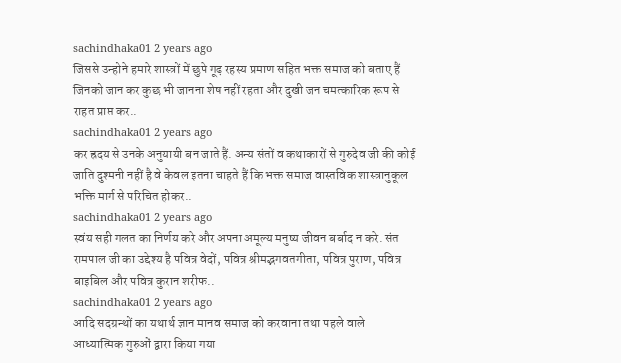sachindhaka01 2 years ago
जिससे उन्होने हमारे शास्त्रों में छुपे गूढ़ रहस्य प्रमाण सहित भक्त समाज को बताए हैं जिनको जान कर कुछ भी जानना शेष नहीं रहता और दुखी जन चमत्कारिक रूप से राहत प्राप्त कर..
sachindhaka01 2 years ago
कर ह्रदय से उनके अनुयायी बन जाते हैं. अन्य संतों व कथाकारों से गुरुदेव जी की कोई जाति दुश्मनी नहीं है वे केवल इतना चाहते हैं कि भक्त समाज वास्तविक शास्त्रानुकूल भक्ति मार्ग से परिचित होकर..
sachindhaka01 2 years ago
स्वंय सही गलत का निर्णय करे और अपना अमूल्य मनुष्य जीवन बर्बाद न करे. संत रामपाल जी का उद्देश्य है पवित्र वेदों, पवित्र श्रीमद्भगवतगीता, पवित्र पुराण, पवित्र बाइबिल और पवित्र कुरान शरीफ..
sachindhaka01 2 years ago
आदि सदग्रन्थों का यथार्थ ज्ञान मानव समाज को करवाना तथा पहले वाले आध्यात्मिक गुरुओं द्वारा किया गया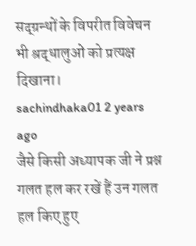सद्ग्रन्थों के विपरीत विवेचन भी श्रद्धालुओं को प्रत्यक्ष दिखाना।
sachindhaka01 2 years ago
जैसे किसी अध्यापक जी ने प्रश्न गलत हल कर रखें हैं उन गलत हल किए हुए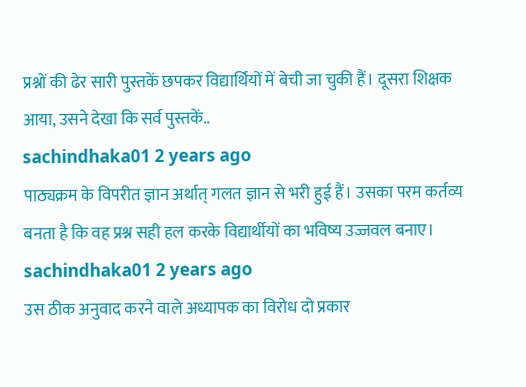प्रश्नों की ढेर सारी पुस्तकें छपकर विद्यार्थियों में बेची जा चुकी हैं। दूसरा शिक्षक आया, उसने देखा कि सर्व पुस्तकें..
sachindhaka01 2 years ago
पाठ्यक्रम के विपरीत ज्ञान अर्थात् गलत ज्ञान से भरी हुई हैं। उसका परम कर्तव्य बनता है कि वह प्रश्न सही हल करके विद्यार्थीयों का भविष्य उज्जवल बनाए।
sachindhaka01 2 years ago
उस ठीक अनुवाद करने वाले अध्यापक का विरोध दो प्रकार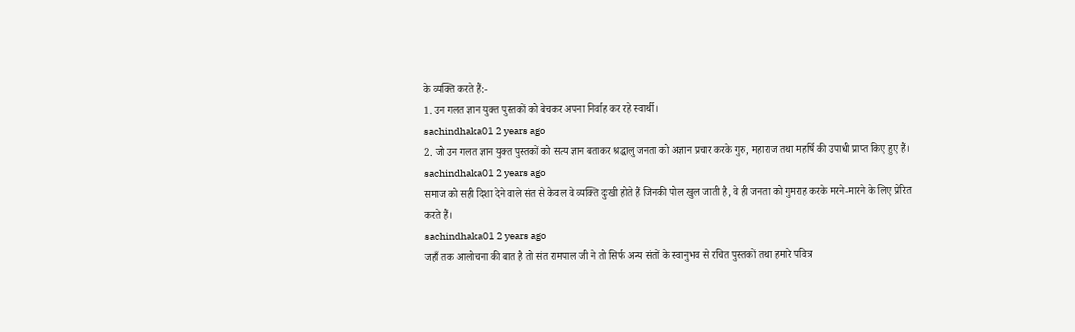के व्यक्ति करते हैं:-
1. उन गलत ज्ञान युक्त पुस्तकों को बेचकर अपना निर्वाह कर रहे स्वार्थी।
sachindhaka01 2 years ago
2. जो उन गलत ज्ञान युक्त पुस्तकों को सत्य ज्ञान बताकर श्रद्धालु जनता को अज्ञान प्रचार करके गुरु, महाराज तथा महर्षि की उपाधी प्राप्त किए हुए हैं।
sachindhaka01 2 years ago
समाज को सही दिशा देने वाले संत से केवल वे व्यक्ति दुःखी होते हैं जिनकी पोल खुल जाती है, वे ही जनता को गुमराह करके मरने-मारने के लिए प्रेरित करते हैं।
sachindhaka01 2 years ago
जहाँ तक आलोचना की बात है तो संत रामपाल जी ने तो सिर्फ अन्य संतों के स्वानुभव से रचित पुस्तकों तथा हमारे पवित्र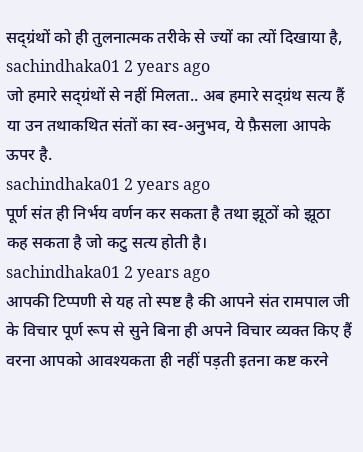सद्ग्रंथों को ही तुलनात्मक तरीके से ज्यों का त्यों दिखाया है,
sachindhaka01 2 years ago
जो हमारे सद्ग्रंथों से नहीं मिलता.. अब हमारे सद्ग्रंथ सत्य हैं या उन तथाकथित संतों का स्व-अनुभव, ये फ़ैसला आपके ऊपर है.
sachindhaka01 2 years ago
पूर्ण संत ही निर्भय वर्णन कर सकता है तथा झूठों को झूठा कह सकता है जो कटु सत्य होती है।
sachindhaka01 2 years ago
आपकी टिप्पणी से यह तो स्पष्ट है की आपने संत रामपाल जी के विचार पूर्ण रूप से सुने बिना ही अपने विचार व्यक्त किए हैं वरना आपको आवश्यकता ही नहीं पड़ती इतना कष्ट करने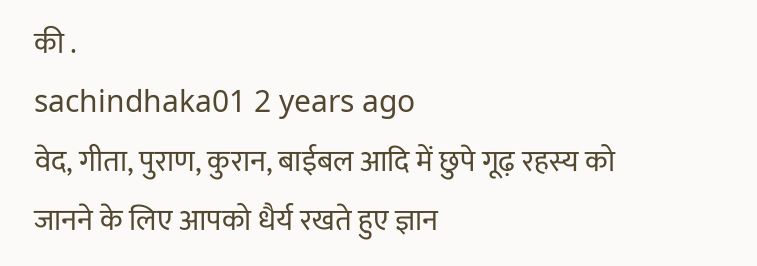की .
sachindhaka01 2 years ago
वेद, गीता, पुराण, कुरान, बाईबल आदि में छुपे गूढ़ रहस्य को जानने के लिए आपको धैर्य रखते हुए ज्ञान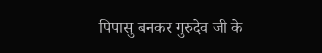पिपासु बनकर गुरुदेव जी के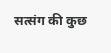सत्संग की कुछ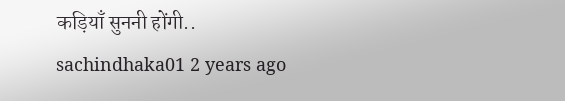कड़ियाँ सुननी होंगी..
sachindhaka01 2 years ago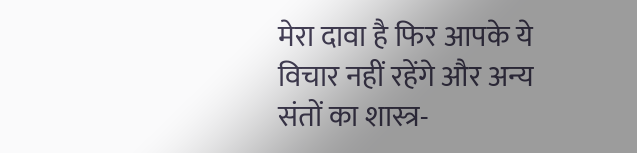मेरा दावा है फिर आपके ये विचार नहीं रहेंगे और अन्य संतों का शास्त्र-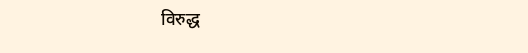विरुद्ध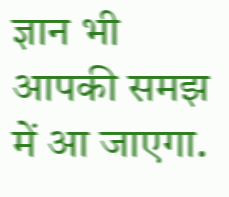ज्ञान भी आपकी समझ में आ जाएगा.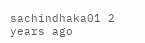sachindhaka01 2 years ago